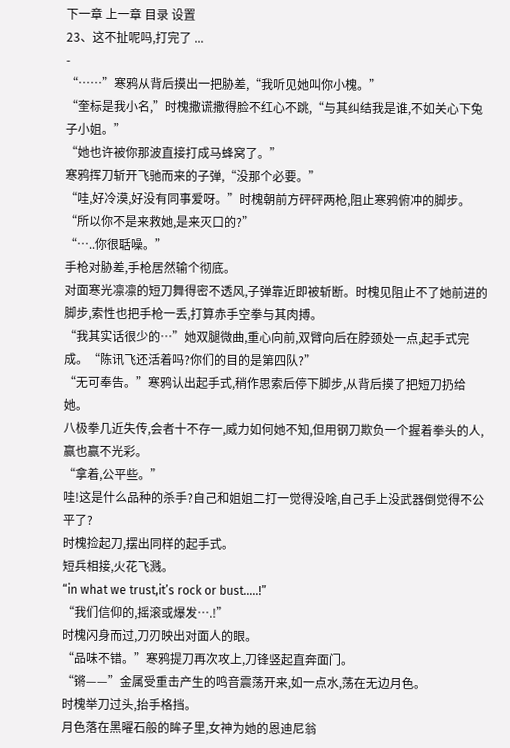下一章 上一章 目录 设置
23、这不扯呢吗,打完了 ...
-
“……”寒鸦从背后摸出一把胁差,“我听见她叫你小槐。”
“奎标是我小名,”时槐撒谎撒得脸不红心不跳,“与其纠结我是谁,不如关心下兔子小姐。”
“她也许被你那波直接打成马蜂窝了。”
寒鸦挥刀斩开飞驰而来的子弹,“没那个必要。”
“哇,好冷漠,好没有同事爱呀。”时槐朝前方砰砰两枪,阻止寒鸦俯冲的脚步。“所以你不是来救她,是来灭口的?”
“…..你很聒噪。”
手枪对胁差,手枪居然输个彻底。
对面寒光凛凛的短刀舞得密不透风,子弹靠近即被斩断。时槐见阻止不了她前进的脚步,索性也把手枪一丢,打算赤手空拳与其肉搏。
“我其实话很少的…”她双腿微曲,重心向前,双臂向后在脖颈处一点,起手式完成。“陈讯飞还活着吗?你们的目的是第四队?”
“无可奉告。”寒鸦认出起手式,稍作思索后停下脚步,从背后摸了把短刀扔给她。
八极拳几近失传,会者十不存一,威力如何她不知,但用钢刀欺负一个握着拳头的人,赢也赢不光彩。
“拿着,公平些。”
哇!这是什么品种的杀手?自己和姐姐二打一觉得没啥,自己手上没武器倒觉得不公平了?
时槐捡起刀,摆出同样的起手式。
短兵相接,火花飞溅。
“in what we trust,it’s rock or bust…..!”
“我们信仰的,摇滚或爆发….!”
时槐闪身而过,刀刃映出对面人的眼。
“品味不错。”寒鸦提刀再次攻上,刀锋竖起直奔面门。
“锵——”金属受重击产生的鸣音震荡开来,如一点水,荡在无边月色。
时槐举刀过头,抬手格挡。
月色落在黑曜石般的眸子里,女神为她的恩迪尼翁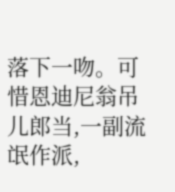落下一吻。可惜恩迪尼翁吊儿郎当,一副流氓作派,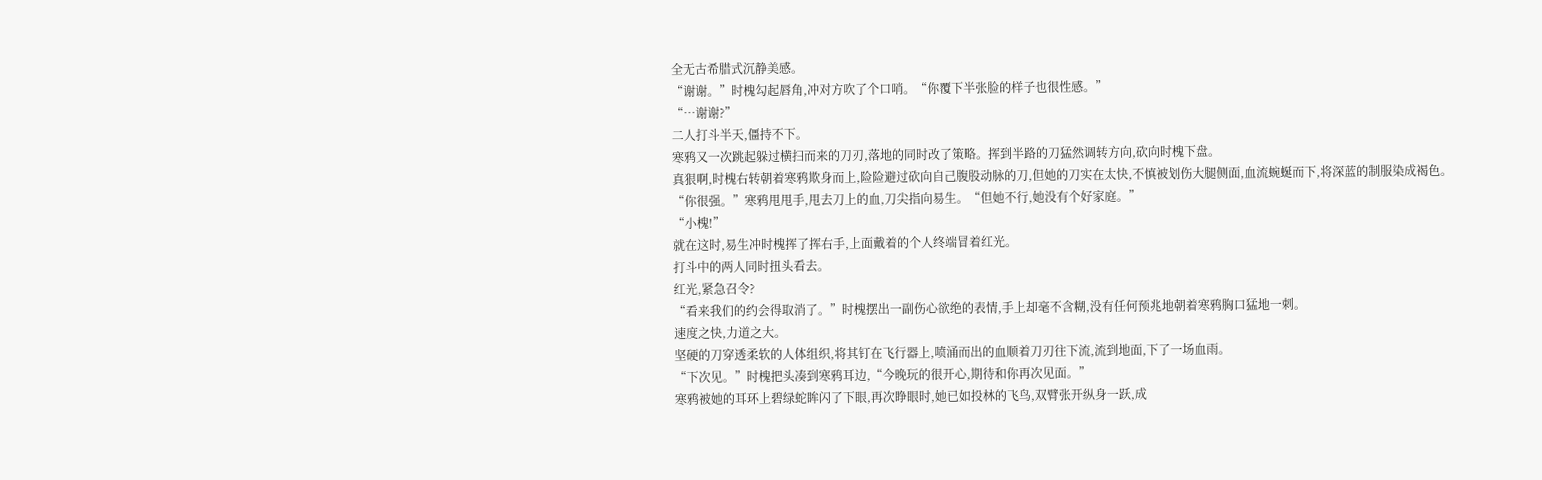全无古希腊式沉静美感。
“谢谢。”时槐勾起唇角,冲对方吹了个口哨。“你覆下半张脸的样子也很性感。”
“…谢谢?”
二人打斗半天,僵持不下。
寒鸦又一次跳起躲过横扫而来的刀刃,落地的同时改了策略。挥到半路的刀猛然调转方向,砍向时槐下盘。
真狠啊,时槐右转朝着寒鸦欺身而上,险险避过砍向自己腹股动脉的刀,但她的刀实在太快,不慎被划伤大腿侧面,血流蜿蜒而下,将深蓝的制服染成褐色。
“你很强。”寒鸦甩甩手,甩去刀上的血,刀尖指向易生。“但她不行,她没有个好家庭。”
“小槐!”
就在这时,易生冲时槐挥了挥右手,上面戴着的个人终端冒着红光。
打斗中的两人同时扭头看去。
红光,紧急召令?
“看来我们的约会得取消了。”时槐摆出一副伤心欲绝的表情,手上却毫不含糊,没有任何预兆地朝着寒鸦胸口猛地一刺。
速度之快,力道之大。
坚硬的刀穿透柔软的人体组织,将其钉在飞行器上,喷涌而出的血顺着刀刃往下流,流到地面,下了一场血雨。
“下次见。”时槐把头凑到寒鸦耳边,“今晚玩的很开心,期待和你再次见面。”
寒鸦被她的耳环上碧绿蛇眸闪了下眼,再次睁眼时,她已如投林的飞鸟,双臂张开纵身一跃,成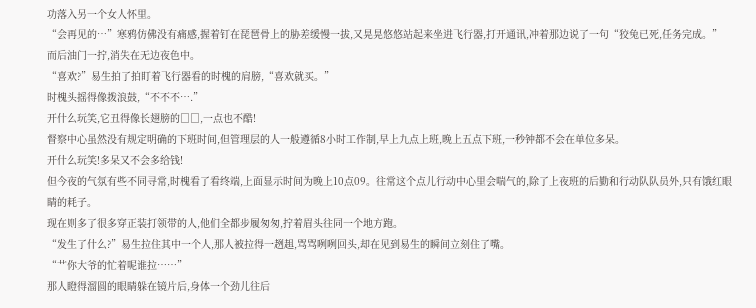功落入另一个女人怀里。
“会再见的…”寒鸦仿佛没有痛感,握着钉在琵琶骨上的胁差缓慢一拔,又晃晃悠悠站起来坐进飞行器,打开通讯,冲着那边说了一句“狡兔已死,任务完成。”
而后油门一拧,消失在无边夜色中。
“喜欢?”易生拍了拍盯着飞行器看的时槐的肩膀,“喜欢就买。”
时槐头摇得像拨浪鼓,“不不不….”
开什么玩笑,它丑得像长翅膀的□□,一点也不酷!
督察中心虽然没有规定明确的下班时间,但管理层的人一般遵循8小时工作制,早上九点上班,晚上五点下班,一秒钟都不会在单位多呆。
开什么玩笑!多呆又不会多给钱!
但今夜的气氛有些不同寻常,时槐看了看终端,上面显示时间为晚上10点09。往常这个点儿行动中心里会喘气的,除了上夜班的后勤和行动队队员外,只有饿红眼睛的耗子。
现在则多了很多穿正装打领带的人,他们全都步履匆匆,拧着眉头往同一个地方跑。
“发生了什么?”易生拉住其中一个人,那人被拉得一趔趄,骂骂咧咧回头,却在见到易生的瞬间立刻住了嘴。
“艹你大爷的忙着呢谁拉……”
那人瞪得溜圆的眼睛躲在镜片后,身体一个劲儿往后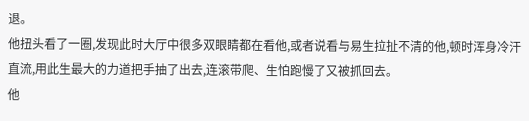退。
他扭头看了一圈,发现此时大厅中很多双眼睛都在看他,或者说看与易生拉扯不清的他,顿时浑身冷汗直流,用此生最大的力道把手抽了出去,连滚带爬、生怕跑慢了又被抓回去。
他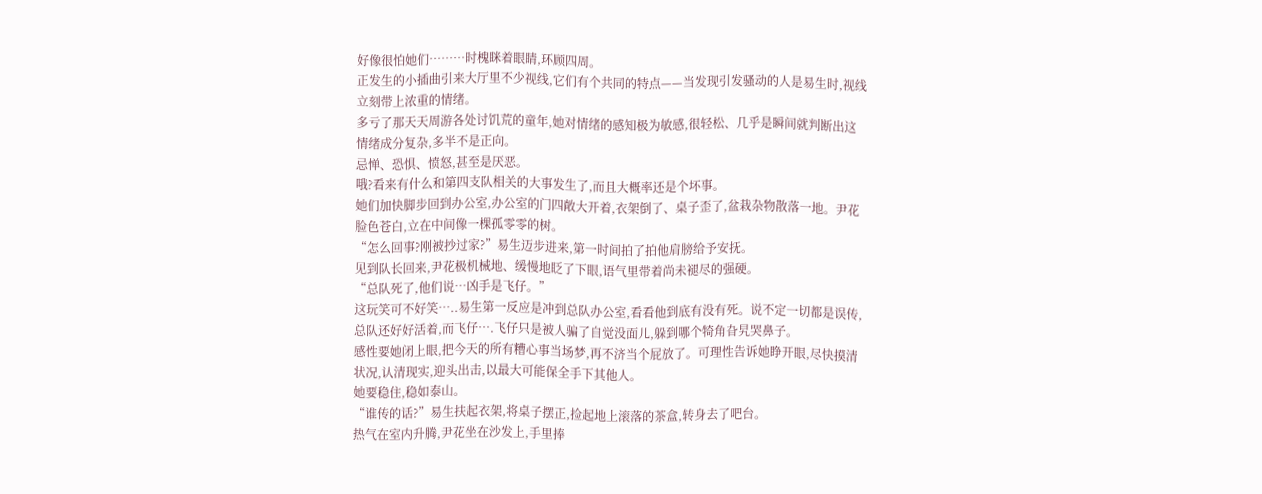好像很怕她们………时槐眯着眼睛,环顾四周。
正发生的小插曲引来大厅里不少视线,它们有个共同的特点——当发现引发骚动的人是易生时,视线立刻带上浓重的情绪。
多亏了那天天周游各处讨饥荒的童年,她对情绪的感知极为敏感,很轻松、几乎是瞬间就判断出这情绪成分复杂,多半不是正向。
忌惮、恐惧、愤怒,甚至是厌恶。
哦?看来有什么和第四支队相关的大事发生了,而且大概率还是个坏事。
她们加快脚步回到办公室,办公室的门四敞大开着,衣架倒了、桌子歪了,盆栽杂物散落一地。尹花脸色苍白,立在中间像一棵孤零零的树。
“怎么回事?刚被抄过家?”易生迈步进来,第一时间拍了拍他肩膀给予安抚。
见到队长回来,尹花极机械地、缓慢地眨了下眼,语气里带着尚未褪尽的强硬。
“总队死了,他们说…凶手是飞仔。”
这玩笑可不好笑…..易生第一反应是冲到总队办公室,看看他到底有没有死。说不定一切都是误传,总队还好好活着,而飞仔….飞仔只是被人骗了自觉没面儿,躲到哪个犄角旮旯哭鼻子。
感性要她闭上眼,把今天的所有糟心事当场梦,再不济当个屁放了。可理性告诉她睁开眼,尽快摸清状况,认清现实,迎头出击,以最大可能保全手下其他人。
她要稳住,稳如泰山。
“谁传的话?”易生扶起衣架,将桌子摆正,捡起地上滚落的茶盒,转身去了吧台。
热气在室内升腾,尹花坐在沙发上,手里捧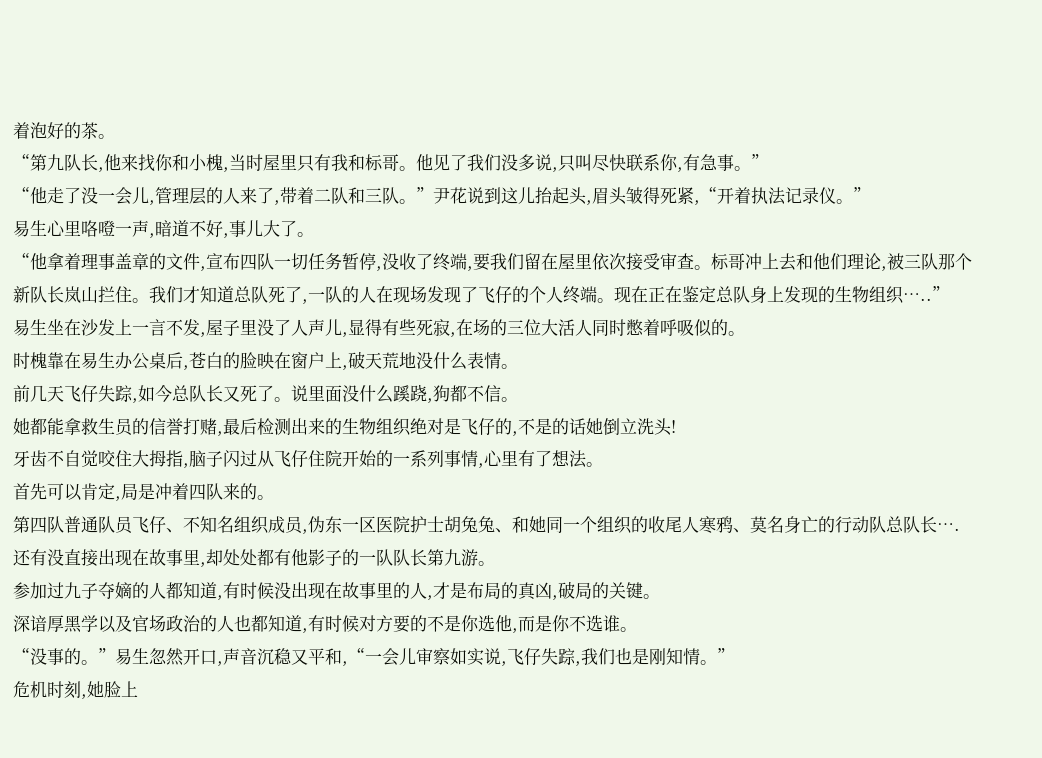着泡好的茶。
“第九队长,他来找你和小槐,当时屋里只有我和标哥。他见了我们没多说,只叫尽快联系你,有急事。”
“他走了没一会儿,管理层的人来了,带着二队和三队。”尹花说到这儿抬起头,眉头皱得死紧,“开着执法记录仪。”
易生心里咯噔一声,暗道不好,事儿大了。
“他拿着理事盖章的文件,宣布四队一切任务暂停,没收了终端,要我们留在屋里依次接受审查。标哥冲上去和他们理论,被三队那个新队长岚山拦住。我们才知道总队死了,一队的人在现场发现了飞仔的个人终端。现在正在鉴定总队身上发现的生物组织…..”
易生坐在沙发上一言不发,屋子里没了人声儿,显得有些死寂,在场的三位大活人同时憋着呼吸似的。
时槐靠在易生办公桌后,苍白的脸映在窗户上,破天荒地没什么表情。
前几天飞仔失踪,如今总队长又死了。说里面没什么蹊跷,狗都不信。
她都能拿救生员的信誉打赌,最后检测出来的生物组织绝对是飞仔的,不是的话她倒立洗头!
牙齿不自觉咬住大拇指,脑子闪过从飞仔住院开始的一系列事情,心里有了想法。
首先可以肯定,局是冲着四队来的。
第四队普通队员飞仔、不知名组织成员,伪东一区医院护士胡兔兔、和她同一个组织的收尾人寒鸦、莫名身亡的行动队总队长….还有没直接出现在故事里,却处处都有他影子的一队队长第九游。
参加过九子夺嫡的人都知道,有时候没出现在故事里的人,才是布局的真凶,破局的关键。
深谙厚黑学以及官场政治的人也都知道,有时候对方要的不是你选他,而是你不选谁。
“没事的。”易生忽然开口,声音沉稳又平和,“一会儿审察如实说,飞仔失踪,我们也是刚知情。”
危机时刻,她脸上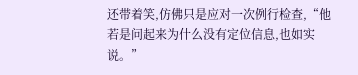还带着笑,仿佛只是应对一次例行检查,“他若是问起来为什么没有定位信息,也如实说。”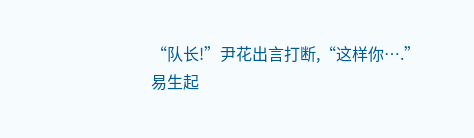“队长!”尹花出言打断,“这样你….”
易生起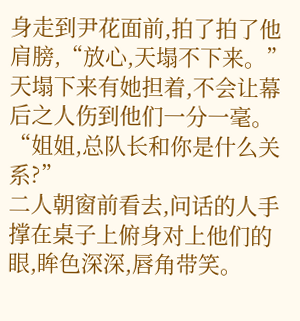身走到尹花面前,拍了拍了他肩膀,“放心,天塌不下来。”
天塌下来有她担着,不会让幕后之人伤到他们一分一毫。
“姐姐,总队长和你是什么关系?”
二人朝窗前看去,问话的人手撑在桌子上俯身对上他们的眼,眸色深深,唇角带笑。